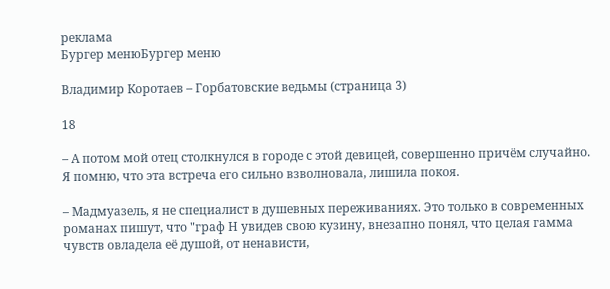реклама
Бургер менюБургер меню

Владимир Коротаев – Горбатовские ведьмы (страница 3)

18

– А потом мой отец столкнулся в городе с этой девицей, совершенно причём случайно. Я помню, что эта встреча его сильно взволновала, лишила покоя.

– Мадмуазель, я не специалист в душевных переживаниях. Это только в современных романах пишут, что "граф Н увидев свою кузину, внезапно понял, что целая гамма чувств овладела её душой, от ненависти,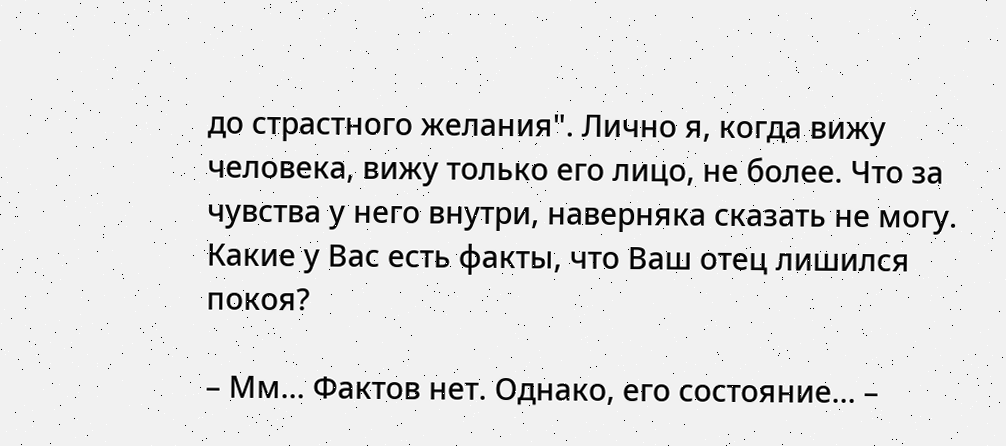до страстного желания". Лично я, когда вижу человека, вижу только его лицо, не более. Что за чувства у него внутри, наверняка сказать не могу. Какие у Вас есть факты, что Ваш отец лишился покоя?

– Мм… Фактов нет. Однако, его состояние… –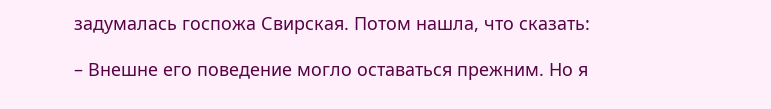задумалась госпожа Свирская. Потом нашла, что сказать:

– Внешне его поведение могло оставаться прежним. Но я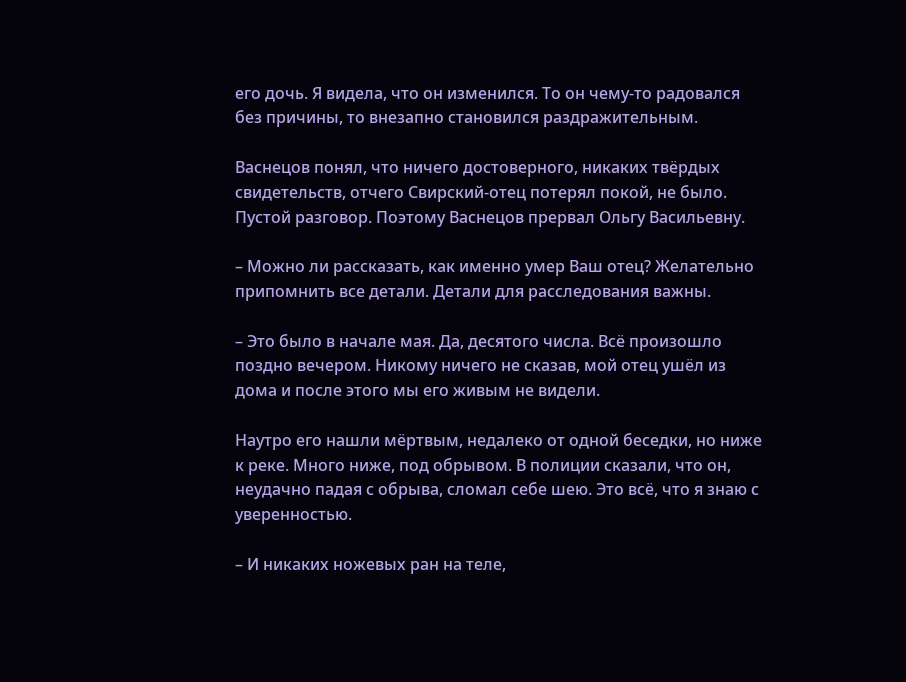его дочь. Я видела, что он изменился. То он чему-то радовался без причины, то внезапно становился раздражительным.

Васнецов понял, что ничего достоверного, никаких твёрдых свидетельств, отчего Свирский-отец потерял покой, не было. Пустой разговор. Поэтому Васнецов прервал Ольгу Васильевну.

– Можно ли рассказать, как именно умер Ваш отец? Желательно припомнить все детали. Детали для расследования важны.

– Это было в начале мая. Да, десятого числа. Всё произошло поздно вечером. Никому ничего не сказав, мой отец ушёл из дома и после этого мы его живым не видели.

Наутро его нашли мёртвым, недалеко от одной беседки, но ниже к реке. Много ниже, под обрывом. В полиции сказали, что он, неудачно падая с обрыва, сломал себе шею. Это всё, что я знаю с уверенностью.

– И никаких ножевых ран на теле,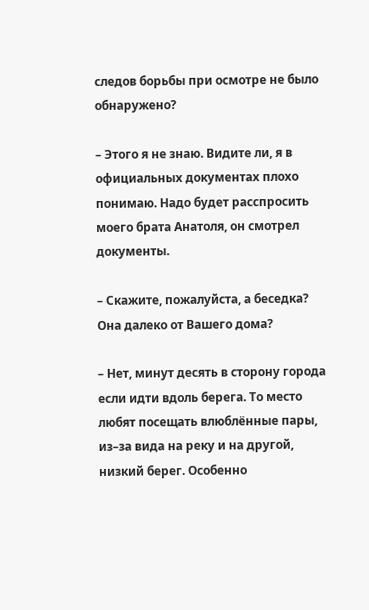следов борьбы при осмотре не было обнаружено?

– Этого я не знаю. Видите ли, я в официальных документах плохо понимаю. Надо будет расспросить моего брата Анатоля, он смотрел документы.

– Скажите, пожалуйста, а беседка? Она далеко от Вашего дома?

– Нет, минут десять в сторону города если идти вдоль берега. То место любят посещать влюблённые пары, из–за вида на реку и на другой, низкий берег. Особенно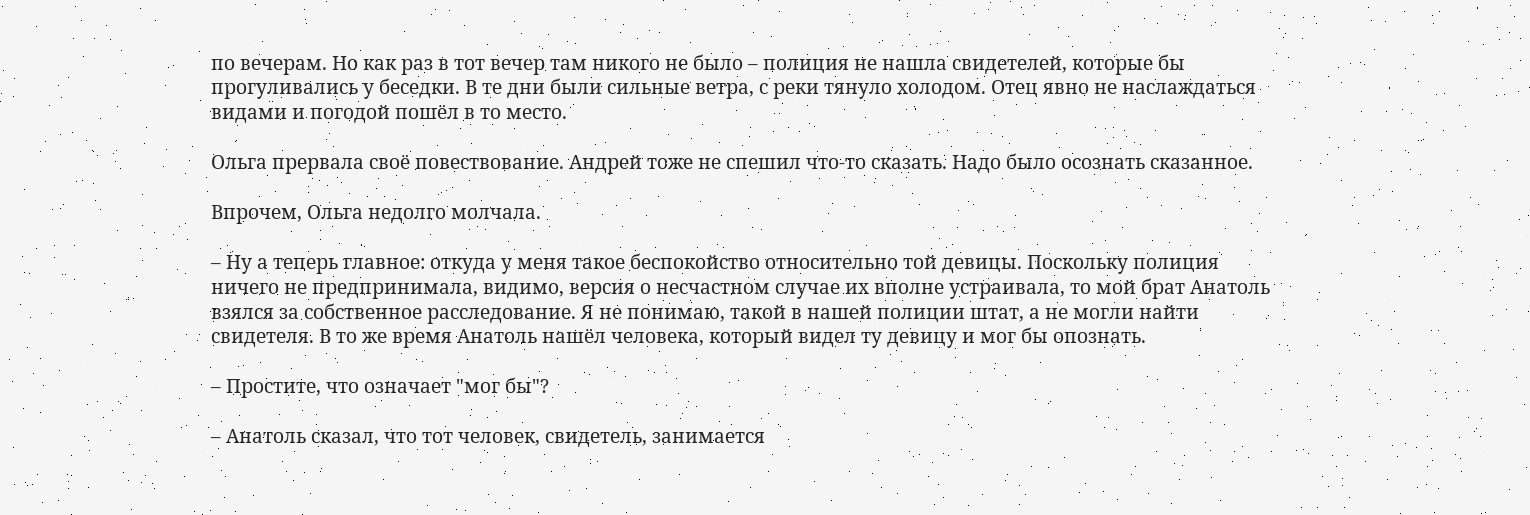по вечерам. Но как раз в тот вечер там никого не было – полиция не нашла свидетелей, которые бы прогуливались у беседки. В те дни были сильные ветра, с реки тянуло холодом. Отец явно не наслаждаться видами и погодой пошёл в то место.

Ольга прервала своё повествование. Андрей тоже не спешил что-то сказать. Надо было осознать сказанное.

Впрочем, Ольга недолго молчала.

– Ну а теперь главное: откуда у меня такое беспокойство относительно той девицы. Поскольку полиция ничего не предпринимала, видимо, версия о несчастном случае их вполне устраивала, то мой брат Анатоль взялся за собственное расследование. Я не понимаю, такой в нашей полиции штат, а не могли найти свидетеля. В то же время Анатоль нашёл человека, который видел ту девицу и мог бы опознать.

– Простите, что означает "мог бы"?

– Анатоль сказал, что тот человек, свидетель, занимается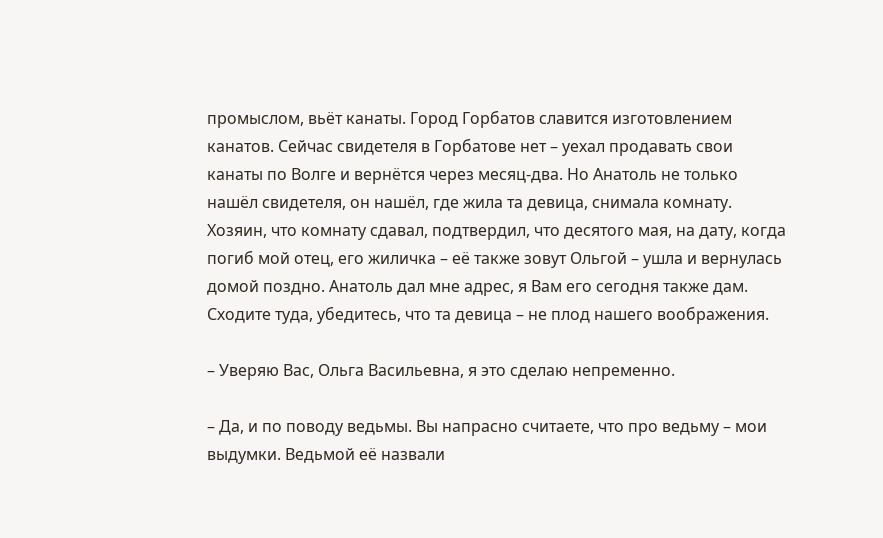промыслом, вьёт канаты. Город Горбатов славится изготовлением канатов. Сейчас свидетеля в Горбатове нет – уехал продавать свои канаты по Волге и вернётся через месяц-два. Но Анатоль не только нашёл свидетеля, он нашёл, где жила та девица, снимала комнату. Хозяин, что комнату сдавал, подтвердил, что десятого мая, на дату, когда погиб мой отец, его жиличка – её также зовут Ольгой – ушла и вернулась домой поздно. Анатоль дал мне адрес, я Вам его сегодня также дам. Сходите туда, убедитесь, что та девица – не плод нашего воображения.

– Уверяю Вас, Ольга Васильевна, я это сделаю непременно.

– Да, и по поводу ведьмы. Вы напрасно считаете, что про ведьму – мои выдумки. Ведьмой её назвали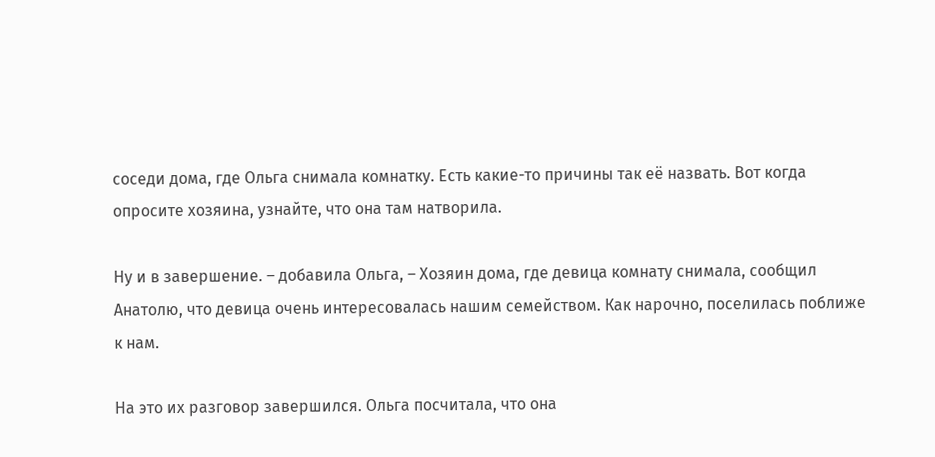соседи дома, где Ольга снимала комнатку. Есть какие-то причины так её назвать. Вот когда опросите хозяина, узнайте, что она там натворила.

Ну и в завершение. – добавила Ольга, – Хозяин дома, где девица комнату снимала, сообщил Анатолю, что девица очень интересовалась нашим семейством. Как нарочно, поселилась поближе к нам.

На это их разговор завершился. Ольга посчитала, что она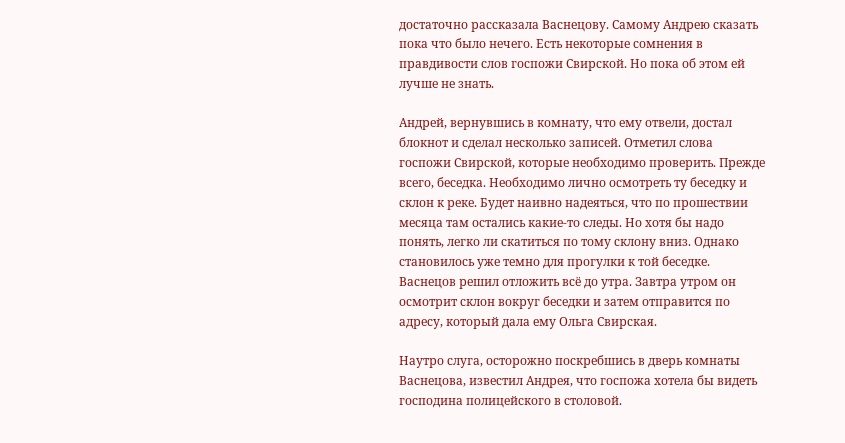достаточно рассказала Васнецову. Самому Андрею сказать пока что было нечего. Есть некоторые сомнения в правдивости слов госпожи Свирской. Но пока об этом ей лучше не знать.

Андрей, вернувшись в комнату, что ему отвели, достал блокнот и сделал несколько записей. Отметил слова госпожи Свирской, которые необходимо проверить. Прежде всего, беседка. Необходимо лично осмотреть ту беседку и склон к реке. Будет наивно надеяться, что по прошествии месяца там остались какие-то следы. Но хотя бы надо понять, легко ли скатиться по тому склону вниз. Однако становилось уже темно для прогулки к той беседке. Васнецов решил отложить всё до утра. Завтра утром он осмотрит склон вокруг беседки и затем отправится по адресу, который дала ему Ольга Свирская.

Наутро слуга, осторожно поскребшись в дверь комнаты Васнецова, известил Андрея, что госпожа хотела бы видеть господина полицейского в столовой.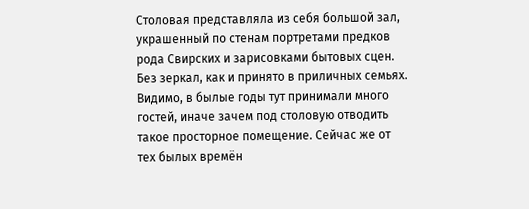Столовая представляла из себя большой зал, украшенный по стенам портретами предков рода Свирских и зарисовками бытовых сцен. Без зеркал, как и принято в приличных семьях. Видимо, в былые годы тут принимали много гостей, иначе зачем под столовую отводить такое просторное помещение. Сейчас же от тех былых времён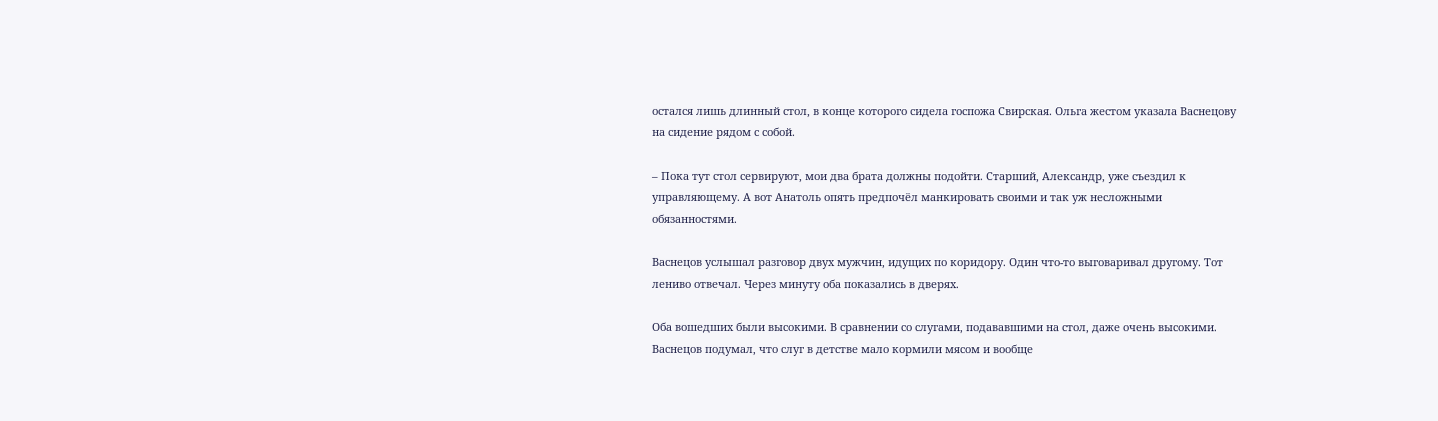остался лишь длинный стол, в конце которого сидела госпожа Свирская. Ольга жестом указала Васнецову на сидение рядом с собой.

– Пока тут стол сервируют, мои два брата должны подойти. Старший, Александр, уже съездил к управляющему. А вот Анатоль опять предпочёл манкировать своими и так уж несложными обязанностями.

Васнецов услышал разговор двух мужчин, идущих по коридору. Один что-то выговаривал другому. Тот лениво отвечал. Через минуту оба показались в дверях.

Оба вошедших были высокими. В сравнении со слугами, подававшими на стол, даже очень высокими. Васнецов подумал, что слуг в детстве мало кормили мясом и вообще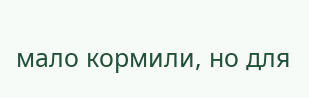мало кормили, но для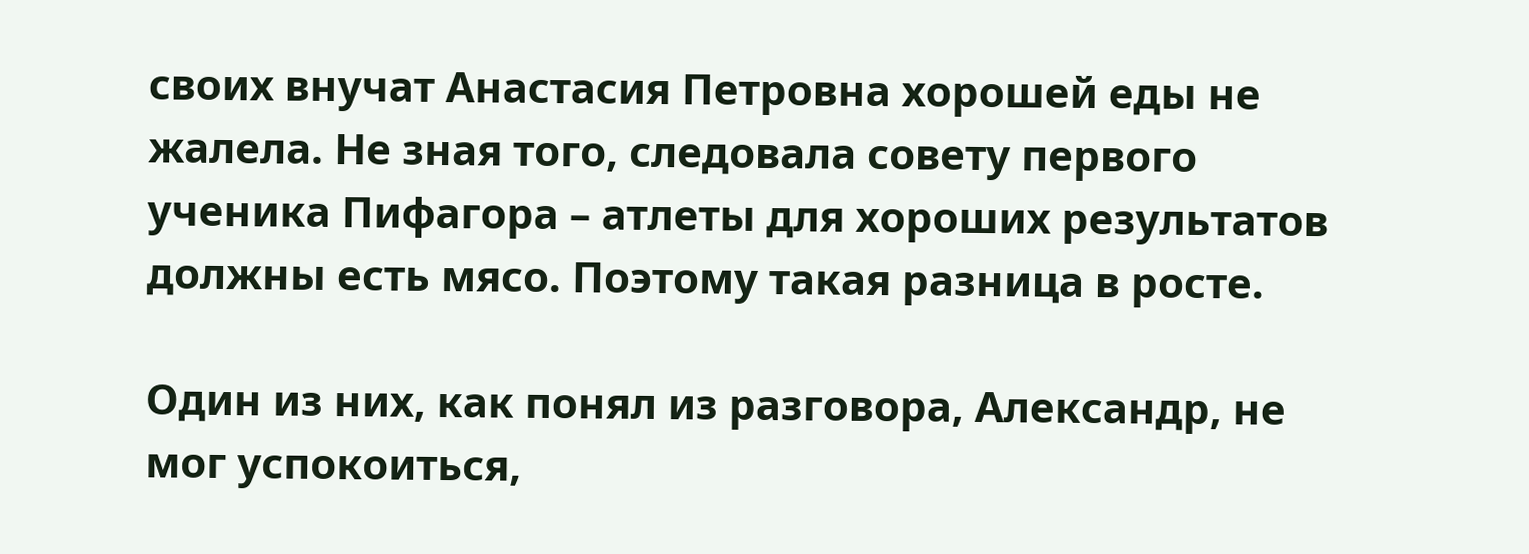своих внучат Анастасия Петровна хорошей еды не жалела. Не зная того, следовала совету первого ученика Пифагора – атлеты для хороших результатов должны есть мясо. Поэтому такая разница в росте.

Один из них, как понял из разговора, Александр, не мог успокоиться,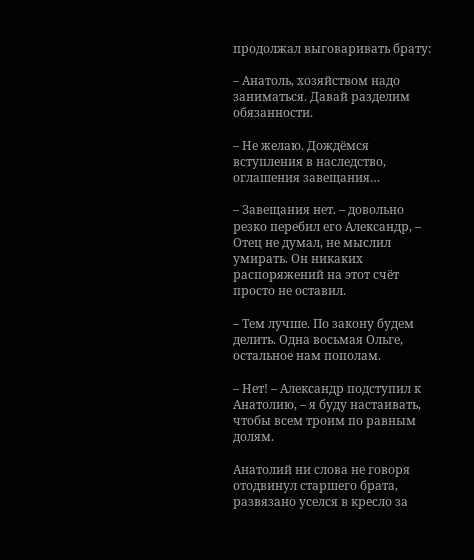продолжал выговаривать брату:

– Анатоль, хозяйством надо заниматься. Давай разделим обязанности.

– Не желаю. Дождёмся вступления в наследство, оглашения завещания…

– Завещания нет. – довольно резко перебил его Александр, – Отец не думал, не мыслил умирать. Он никаких распоряжений на этот счёт просто не оставил.

– Тем лучше. По закону будем делить. Одна восьмая Ольге, остальное нам пополам.

– Нет! – Александр подступил к Анатолию, – я буду настаивать, чтобы всем троим по равным долям.

Анатолий ни слова не говоря отодвинул старшего брата, развязано уселся в кресло за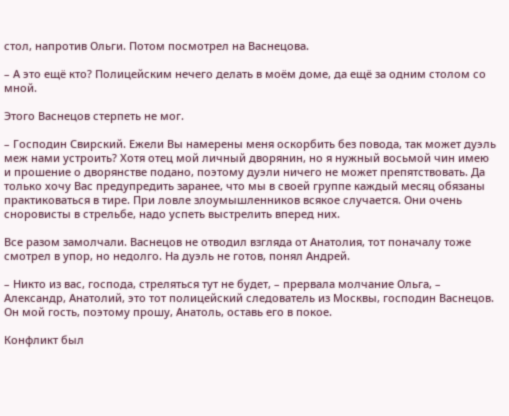стол, напротив Ольги. Потом посмотрел на Васнецова.

– А это ещё кто? Полицейским нечего делать в моём доме, да ещё за одним столом со мной.

Этого Васнецов стерпеть не мог.

– Господин Свирский. Ежели Вы намерены меня оскорбить без повода, так может дуэль меж нами устроить? Хотя отец мой личный дворянин, но я нужный восьмой чин имею и прошение о дворянстве подано, поэтому дуэли ничего не может препятствовать. Да только хочу Вас предупредить заранее, что мы в своей группе каждый месяц обязаны практиковаться в тире. При ловле злоумышленников всякое случается. Они очень сноровисты в стрельбе, надо успеть выстрелить вперед них.

Все разом замолчали. Васнецов не отводил взгляда от Анатолия, тот поначалу тоже смотрел в упор, но недолго. На дуэль не готов, понял Андрей.

– Никто из вас, господа, стреляться тут не будет, – прервала молчание Ольга, – Александр, Анатолий, это тот полицейский следователь из Москвы, господин Васнецов. Он мой гость, поэтому прошу, Анатоль, оставь его в покое.

Конфликт был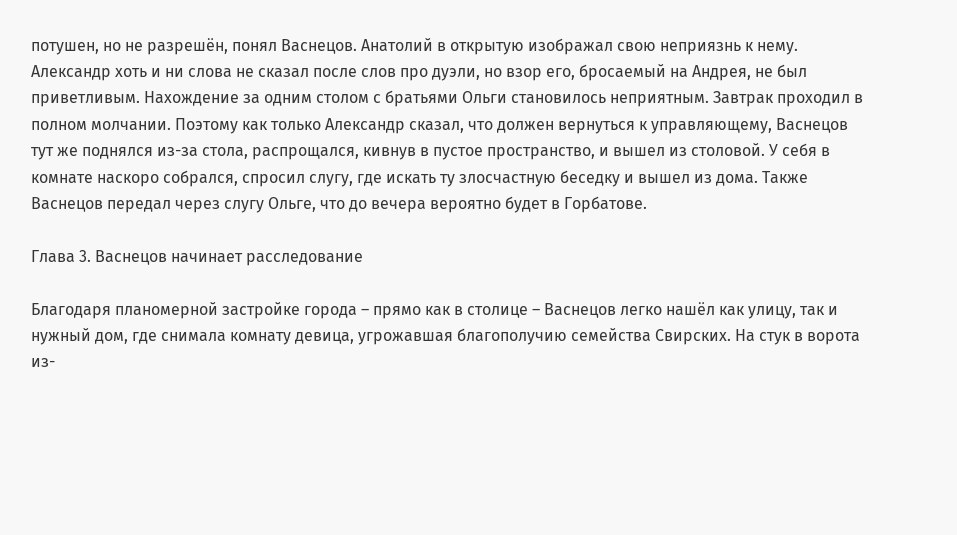потушен, но не разрешён, понял Васнецов. Анатолий в открытую изображал свою неприязнь к нему. Александр хоть и ни слова не сказал после слов про дуэли, но взор его, бросаемый на Андрея, не был приветливым. Нахождение за одним столом с братьями Ольги становилось неприятным. Завтрак проходил в полном молчании. Поэтому как только Александр сказал, что должен вернуться к управляющему, Васнецов тут же поднялся из-за стола, распрощался, кивнув в пустое пространство, и вышел из столовой. У себя в комнате наскоро собрался, спросил слугу, где искать ту злосчастную беседку и вышел из дома. Также Васнецов передал через слугу Ольге, что до вечера вероятно будет в Горбатове.

Глава 3. Васнецов начинает расследование

Благодаря планомерной застройке города – прямо как в столице – Васнецов легко нашёл как улицу, так и нужный дом, где снимала комнату девица, угрожавшая благополучию семейства Свирских. На стук в ворота из-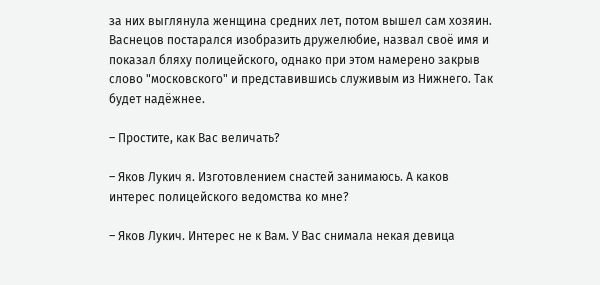за них выглянула женщина средних лет, потом вышел сам хозяин. Васнецов постарался изобразить дружелюбие, назвал своё имя и показал бляху полицейского, однако при этом намерено закрыв слово "московского" и представившись служивым из Нижнего. Так будет надёжнее.

– Простите, как Вас величать?

– Яков Лукич я. Изготовлением снастей занимаюсь. А каков интерес полицейского ведомства ко мне?

– Яков Лукич. Интерес не к Вам. У Вас снимала некая девица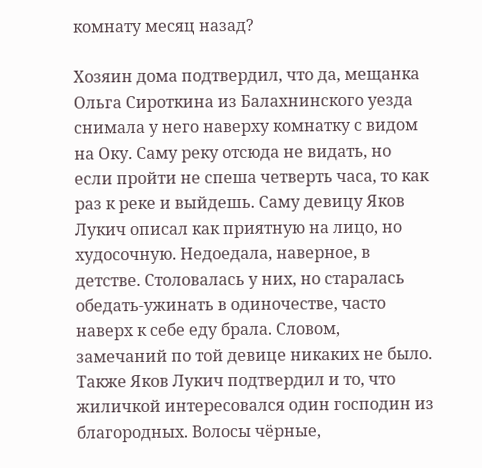комнату месяц назад?

Хозяин дома подтвердил, что да, мещанка Ольга Сироткина из Балахнинского уезда снимала у него наверху комнатку с видом на Оку. Саму реку отсюда не видать, но если пройти не спеша четверть часа, то как раз к реке и выйдешь. Саму девицу Яков Лукич описал как приятную на лицо, но худосочную. Недоедала, наверное, в детстве. Столовалась у них, но старалась обедать-ужинать в одиночестве, часто наверх к себе еду брала. Словом, замечаний по той девице никаких не было. Также Яков Лукич подтвердил и то, что жиличкой интересовался один господин из благородных. Волосы чёрные,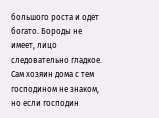большого роста и одет богато. Бороды не имеет, лицо следовательно гладкое. Сам хозяин дома с тем господином не знаком, но если господин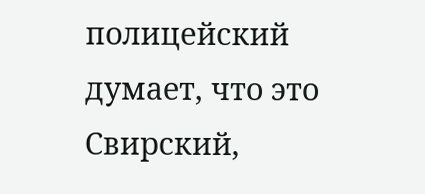полицейский думает, что это Свирский,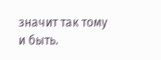значит так тому и быть.